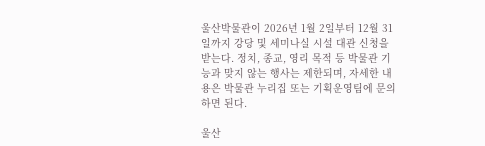울산박물관이 2026년 1월 2일부터 12월 31일까지 강당 및 세미나실 시설 대관 신청을 받는다. 정치, 종교, 영리 목적 등 박물관 기능과 맞지 않는 행사는 제한되며, 자세한 내용은 박물관 누리집 또는 기획운영팀에 문의하면 된다.

울산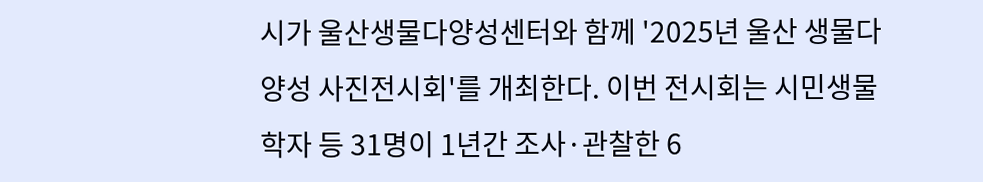시가 울산생물다양성센터와 함께 '2025년 울산 생물다양성 사진전시회'를 개최한다. 이번 전시회는 시민생물학자 등 31명이 1년간 조사·관찰한 6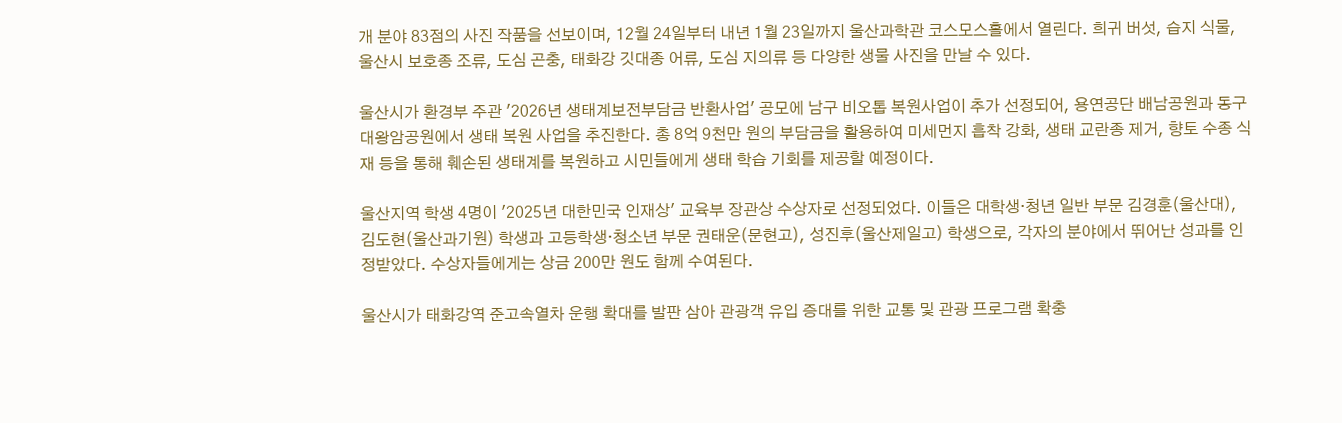개 분야 83점의 사진 작품을 선보이며, 12월 24일부터 내년 1월 23일까지 울산과학관 코스모스홀에서 열린다. 희귀 버섯, 습지 식물, 울산시 보호종 조류, 도심 곤충, 태화강 깃대종 어류, 도심 지의류 등 다양한 생물 사진을 만날 수 있다.

울산시가 환경부 주관 '2026년 생태계보전부담금 반환사업' 공모에 남구 비오톱 복원사업이 추가 선정되어, 용연공단 배남공원과 동구 대왕암공원에서 생태 복원 사업을 추진한다. 총 8억 9천만 원의 부담금을 활용하여 미세먼지 흡착 강화, 생태 교란종 제거, 향토 수종 식재 등을 통해 훼손된 생태계를 복원하고 시민들에게 생태 학습 기회를 제공할 예정이다.

울산지역 학생 4명이 '2025년 대한민국 인재상' 교육부 장관상 수상자로 선정되었다. 이들은 대학생·청년 일반 부문 김경훈(울산대), 김도현(울산과기원) 학생과 고등학생·청소년 부문 권태운(문현고), 성진후(울산제일고) 학생으로, 각자의 분야에서 뛰어난 성과를 인정받았다. 수상자들에게는 상금 200만 원도 함께 수여된다.

울산시가 태화강역 준고속열차 운행 확대를 발판 삼아 관광객 유입 증대를 위한 교통 및 관광 프로그램 확충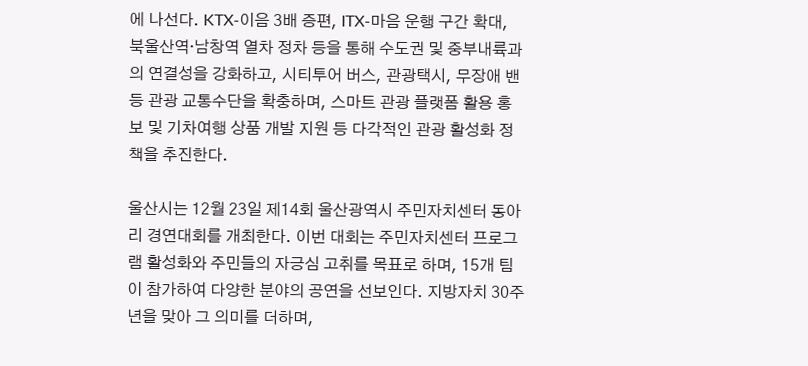에 나선다. KTX-이음 3배 증편, ITX-마음 운행 구간 확대, 북울산역·남창역 열차 정차 등을 통해 수도권 및 중부내륙과의 연결성을 강화하고, 시티투어 버스, 관광택시, 무장애 밴 등 관광 교통수단을 확충하며, 스마트 관광 플랫폼 활용 홍보 및 기차여행 상품 개발 지원 등 다각적인 관광 활성화 정책을 추진한다.

울산시는 12월 23일 제14회 울산광역시 주민자치센터 동아리 경연대회를 개최한다. 이번 대회는 주민자치센터 프로그램 활성화와 주민들의 자긍심 고취를 목표로 하며, 15개 팀이 참가하여 다양한 분야의 공연을 선보인다. 지방자치 30주년을 맞아 그 의미를 더하며,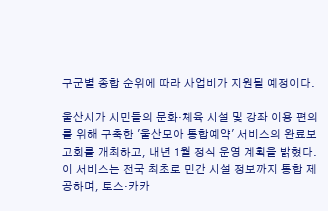구군별 종합 순위에 따라 사업비가 지원될 예정이다.

울산시가 시민들의 문화·체육 시설 및 강좌 이용 편의를 위해 구축한 '울산모아 통합예약' 서비스의 완료보고회를 개최하고, 내년 1월 정식 운영 계획을 밝혔다. 이 서비스는 전국 최초로 민간 시설 정보까지 통합 제공하며, 토스·카카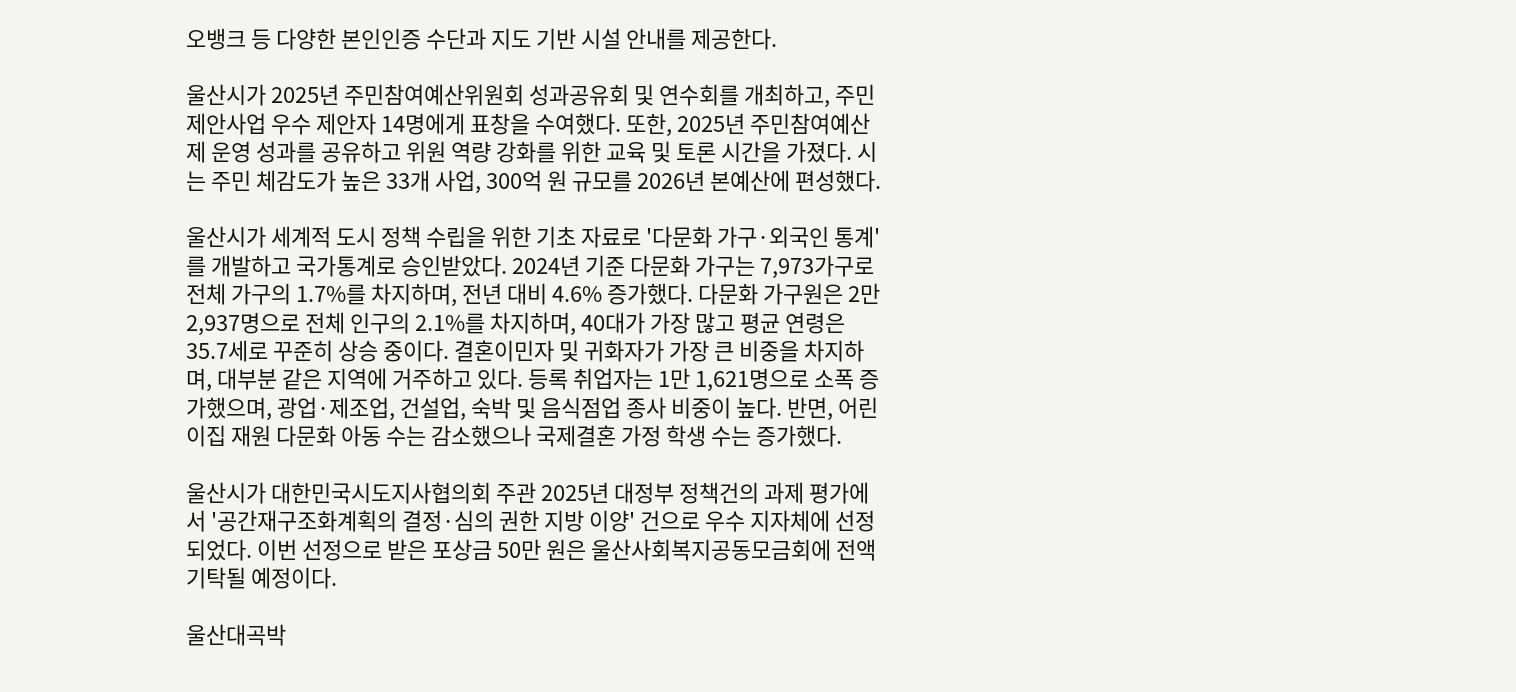오뱅크 등 다양한 본인인증 수단과 지도 기반 시설 안내를 제공한다.

울산시가 2025년 주민참여예산위원회 성과공유회 및 연수회를 개최하고, 주민제안사업 우수 제안자 14명에게 표창을 수여했다. 또한, 2025년 주민참여예산제 운영 성과를 공유하고 위원 역량 강화를 위한 교육 및 토론 시간을 가졌다. 시는 주민 체감도가 높은 33개 사업, 300억 원 규모를 2026년 본예산에 편성했다.

울산시가 세계적 도시 정책 수립을 위한 기초 자료로 '다문화 가구·외국인 통계'를 개발하고 국가통계로 승인받았다. 2024년 기준 다문화 가구는 7,973가구로 전체 가구의 1.7%를 차지하며, 전년 대비 4.6% 증가했다. 다문화 가구원은 2만 2,937명으로 전체 인구의 2.1%를 차지하며, 40대가 가장 많고 평균 연령은 35.7세로 꾸준히 상승 중이다. 결혼이민자 및 귀화자가 가장 큰 비중을 차지하며, 대부분 같은 지역에 거주하고 있다. 등록 취업자는 1만 1,621명으로 소폭 증가했으며, 광업·제조업, 건설업, 숙박 및 음식점업 종사 비중이 높다. 반면, 어린이집 재원 다문화 아동 수는 감소했으나 국제결혼 가정 학생 수는 증가했다.

울산시가 대한민국시도지사협의회 주관 2025년 대정부 정책건의 과제 평가에서 '공간재구조화계획의 결정·심의 권한 지방 이양' 건으로 우수 지자체에 선정되었다. 이번 선정으로 받은 포상금 50만 원은 울산사회복지공동모금회에 전액 기탁될 예정이다.

울산대곡박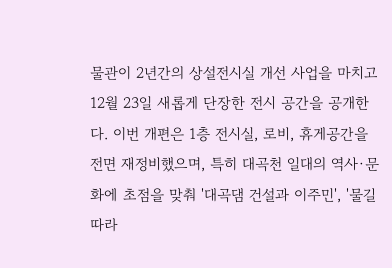물관이 2년간의 상설전시실 개선 사업을 마치고 12월 23일 새롭게 단장한 전시 공간을 공개한다. 이번 개편은 1층 전시실, 로비, 휴게공간을 전면 재정비했으며, 특히 대곡천 일대의 역사·문화에 초점을 맞춰 '대곡댐 건설과 이주민', '물길 따라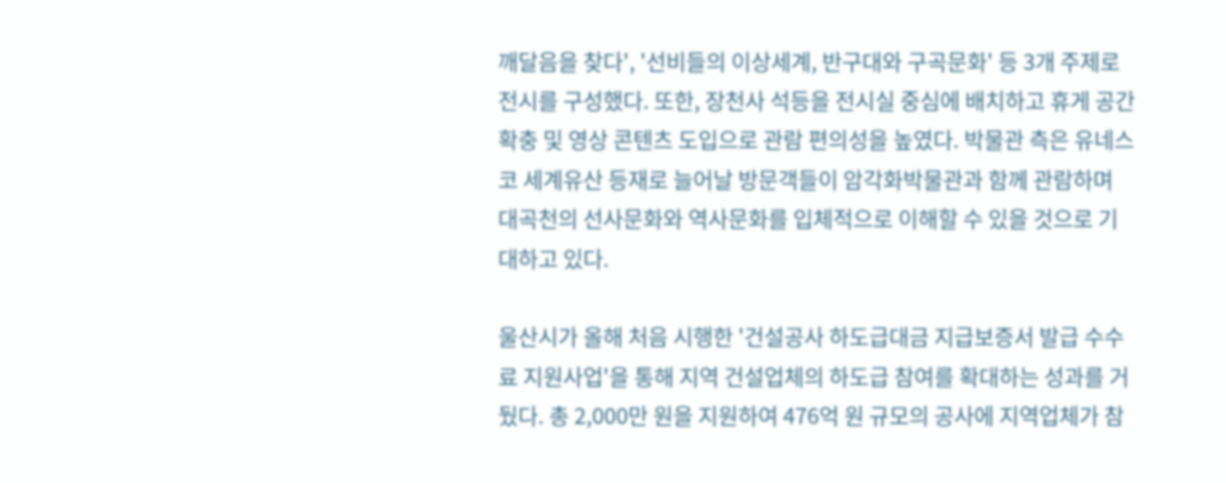깨달음을 찾다', '선비들의 이상세계, 반구대와 구곡문화' 등 3개 주제로 전시를 구성했다. 또한, 장천사 석등을 전시실 중심에 배치하고 휴게 공간 확충 및 영상 콘텐츠 도입으로 관람 편의성을 높였다. 박물관 측은 유네스코 세계유산 등재로 늘어날 방문객들이 암각화박물관과 함께 관람하며 대곡천의 선사문화와 역사문화를 입체적으로 이해할 수 있을 것으로 기대하고 있다.

울산시가 올해 처음 시행한 '건설공사 하도급대금 지급보증서 발급 수수료 지원사업'을 통해 지역 건설업체의 하도급 참여를 확대하는 성과를 거뒀다. 총 2,000만 원을 지원하여 476억 원 규모의 공사에 지역업체가 참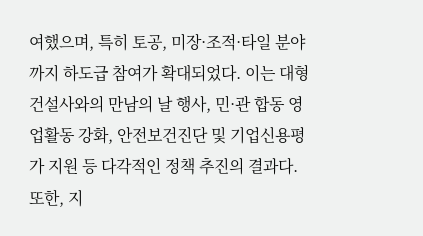여했으며, 특히 토공, 미장·조적·타일 분야까지 하도급 참여가 확대되었다. 이는 대형 건설사와의 만남의 날 행사, 민·관 합동 영업활동 강화, 안전보건진단 및 기업신용평가 지원 등 다각적인 정책 추진의 결과다. 또한, 지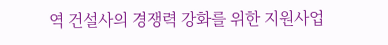역 건설사의 경쟁력 강화를 위한 지원사업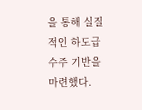을 통해 실질적인 하도급 수주 기반을 마련했다.